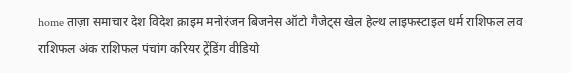home ताज़ा समाचार देश विदेश क्राइम मनोरंजन बिजनेस ऑटो गैजेट्स खेल हेल्थ लाइफस्टाइल धर्म राशिफल लव राशिफल अंक राशिफल पंचांग करियर ट्रेंडिंग वीडियो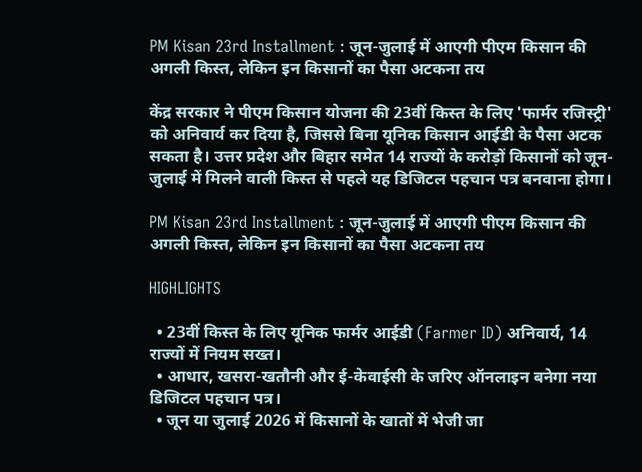PM Kisan 23rd Installment : जून-जुलाई में आएगी पीएम किसान की अगली किस्त, लेकिन इन किसानों का पैसा अटकना तय

केंद्र सरकार ने पीएम किसान योजना की 23वीं किस्त के लिए 'फार्मर रजिस्ट्री' को अनिवार्य कर दिया है, जिससे बिना यूनिक किसान आईडी के पैसा अटक सकता है। उत्तर प्रदेश और बिहार समेत 14 राज्यों के करोड़ों किसानों को जून-जुलाई में मिलने वाली किस्त से पहले यह डिजिटल पहचान पत्र बनवाना होगा।

PM Kisan 23rd Installment : जून-जुलाई में आएगी पीएम किसान की अगली किस्त, लेकिन इन किसानों का पैसा अटकना तय

HIGHLIGHTS

  • 23वीं किस्त के लिए यूनिक फार्मर आईडी (Farmer ID) अनिवार्य, 14 राज्यों में नियम सख्त।
  • आधार, खसरा-खतौनी और ई-केवाईसी के जरिए ऑनलाइन बनेगा नया डिजिटल पहचान पत्र।
  • जून या जुलाई 2026 में किसानों के खातों में भेजी जा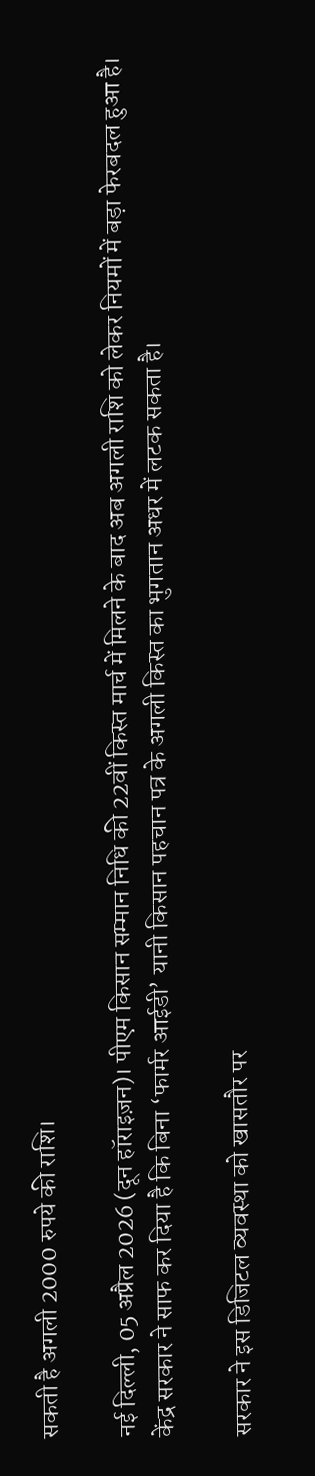सकती है अगली 2000 रुपये की राशि।

नई दिल्ली, 05 अप्रैल 2026 (दून हॉराइज़न)। पीएम किसान सम्मान निधि की 22वीं किस्त मार्च में मिलने के बाद अब अगली राशि को लेकर नियमों में बड़ा फेरबदल हुआ है। केंद्र सरकार ने साफ कर दिया है कि बिना ‘फार्मर आईडी’ यानी किसान पहचान पत्र के अगली किस्त का भुगतान अधर में लटक सकता है।

सरकार ने इस डिजिटल व्यवस्था को खासतौर पर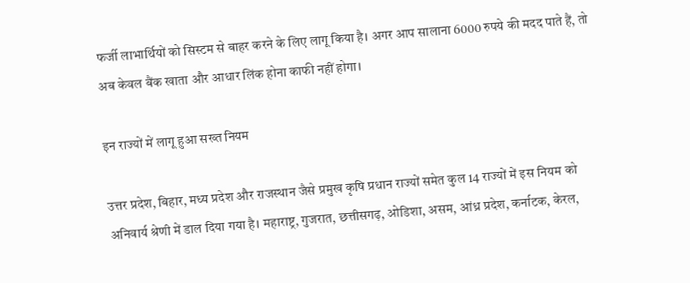फर्जी लाभार्थियों को सिस्टम से बाहर करने के लिए लागू किया है। अगर आप सालाना 6000 रुपये की मदद पाते हैं, तो अब केवल बैंक खाता और आधार लिंक होना काफी नहीं होगा।

इन राज्यों में लागू हुआ सख्त नियम

उत्तर प्रदेश, बिहार, मध्य प्रदेश और राजस्थान जैसे प्रमुख कृषि प्रधान राज्यों समेत कुल 14 राज्यों में इस नियम को अनिवार्य श्रेणी में डाल दिया गया है। महाराष्ट्र, गुजरात, छत्तीसगढ़, ओडिशा, असम, आंध्र प्रदेश, कर्नाटक, केरल,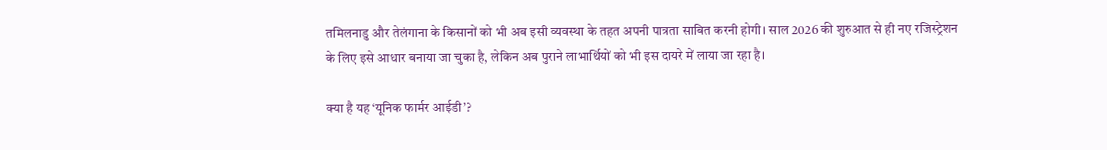तमिलनाडु और तेलंगाना के किसानों को भी अब इसी व्यवस्था के तहत अपनी पात्रता साबित करनी होगी। साल 2026 की शुरुआत से ही नए रजिस्ट्रेशन के लिए इसे आधार बनाया जा चुका है, लेकिन अब पुराने लाभार्थियों को भी इस दायरे में लाया जा रहा है।

क्या है यह ‘यूनिक फार्मर आईडी’?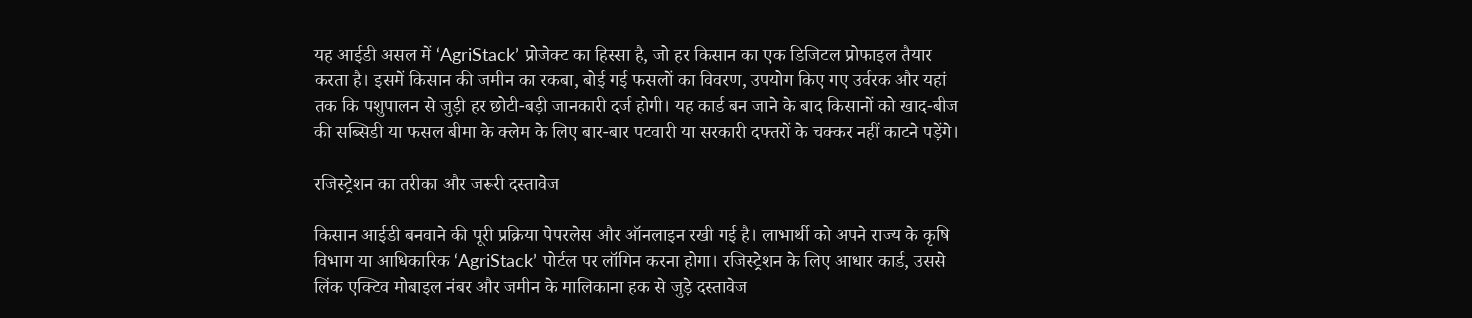यह आईडी असल में ‘AgriStack’ प्रोजेक्ट का हिस्सा है, जो हर किसान का एक डिजिटल प्रोफाइल तैयार करता है। इसमें किसान की जमीन का रकबा, बोई गई फसलों का विवरण, उपयोग किए गए उर्वरक और यहां तक कि पशुपालन से जुड़ी हर छोटी-बड़ी जानकारी दर्ज होगी। यह कार्ड बन जाने के बाद किसानों को खाद-बीज की सब्सिडी या फसल बीमा के क्लेम के लिए बार-बार पटवारी या सरकारी दफ्तरों के चक्कर नहीं काटने पड़ेंगे।

रजिस्ट्रेशन का तरीका और जरूरी दस्तावेज

किसान आईडी बनवाने की पूरी प्रक्रिया पेपरलेस और ऑनलाइन रखी गई है। लाभार्थी को अपने राज्य के कृषि विभाग या आधिकारिक ‘AgriStack’ पोर्टल पर लॉगिन करना होगा। रजिस्ट्रेशन के लिए आधार कार्ड, उससे लिंक एक्टिव मोबाइल नंबर और जमीन के मालिकाना हक से जुड़े दस्तावेज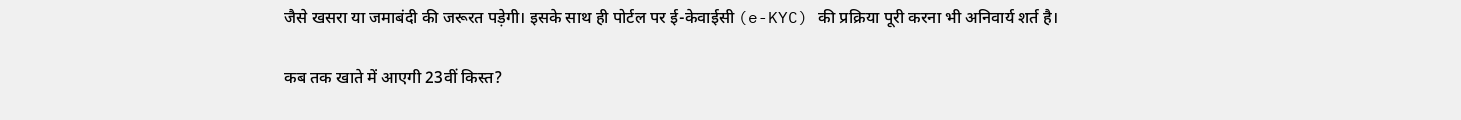जैसे खसरा या जमाबंदी की जरूरत पड़ेगी। इसके साथ ही पोर्टल पर ई-केवाईसी (e-KYC) की प्रक्रिया पूरी करना भी अनिवार्य शर्त है।

कब तक खाते में आएगी 23वीं किस्त?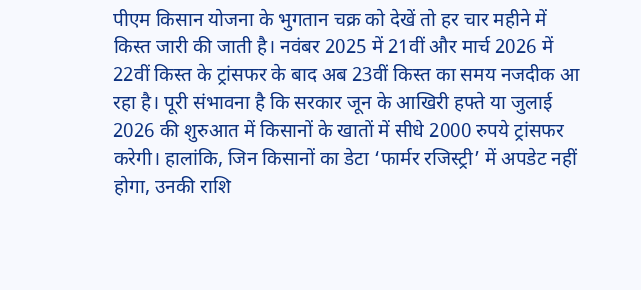पीएम किसान योजना के भुगतान चक्र को देखें तो हर चार महीने में किस्त जारी की जाती है। नवंबर 2025 में 21वीं और मार्च 2026 में 22वीं किस्त के ट्रांसफर के बाद अब 23वीं किस्त का समय नजदीक आ रहा है। पूरी संभावना है कि सरकार जून के आखिरी हफ्ते या जुलाई 2026 की शुरुआत में किसानों के खातों में सीधे 2000 रुपये ट्रांसफर करेगी। हालांकि, जिन किसानों का डेटा ‘फार्मर रजिस्ट्री’ में अपडेट नहीं होगा, उनकी राशि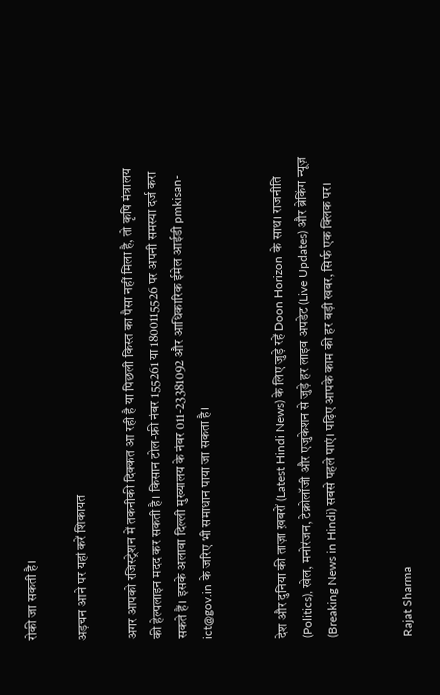रोकी जा सकती है।

अड़चन आने पर यहां करें शिकायत

अगर आपको रजिस्ट्रेशन में तकनीकी दिक्कत आ रही है या पिछली किस्त का पैसा नहीं मिला है, तो कृषि मंत्रालय की हेल्पलाइन मदद कर सकती है। किसान टोल-फ्री नंबर 155261 या 1800115526 पर अपनी समस्या दर्ज करा सकते हैं। इसके अलावा दिल्ली मुख्यालय के नंबर 011-23381092 और आधिकारिक ईमेल आईडी pmkisan-ict@gov.in के जरिए भी समाधान पाया जा सकता है।


देश और दुनिया की ताज़ा ख़बरों (Latest Hindi News) के लिए जुड़े रहें Doon Horizon के साथ। राजनीति (Politics), खेल, मनोरंजन, टेक्नोलॉजी और एजुकेशन से जुड़े हर लाइव अपडेट (Live Updates) और ब्रेकिंग न्यूज़ (Breaking News in Hindi) सबसे पहले पाएं। पढ़िए आपके काम की हर बड़ी खबर, सिर्फ एक क्लिक पर।


Rajat Sharma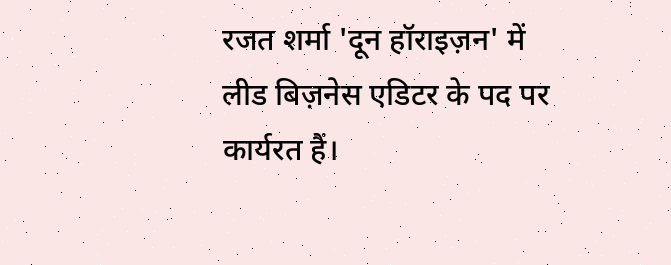रजत शर्मा 'दून हॉराइज़न' में लीड बिज़नेस एडिटर के पद पर कार्यरत हैं।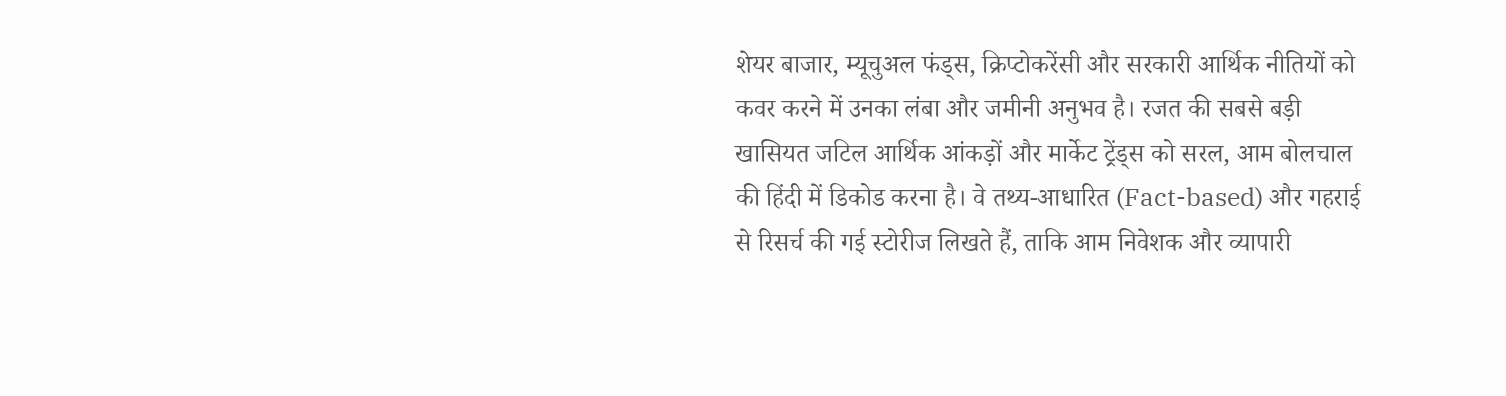शेयर बाजार, म्यूचुअल फंड्स, क्रिप्टोकरेंसी और सरकारी आर्थिक नीतियों को कवर करने में उनका लंबा और जमीनी अनुभव है। रजत की सबसे बड़ी खासियत जटिल आर्थिक आंकड़ों और मार्केट ट्रेंड्स को सरल, आम बोलचाल की हिंदी में डिकोड करना है। वे तथ्य-आधारित (Fact-based) और गहराई से रिसर्च की गई स्टोरीज लिखते हैं, ताकि आम निवेशक और व्यापारी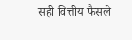सही वित्तीय फैसले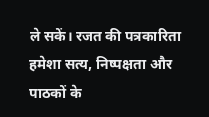ले सकें। रजत की पत्रकारिता हमेशा सत्य, निष्पक्षता और पाठकों के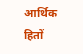आर्थिक हितों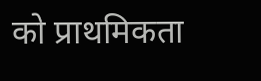को प्राथमिकता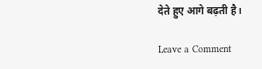देते हुए आगे बढ़ती है।

Leave a Comment